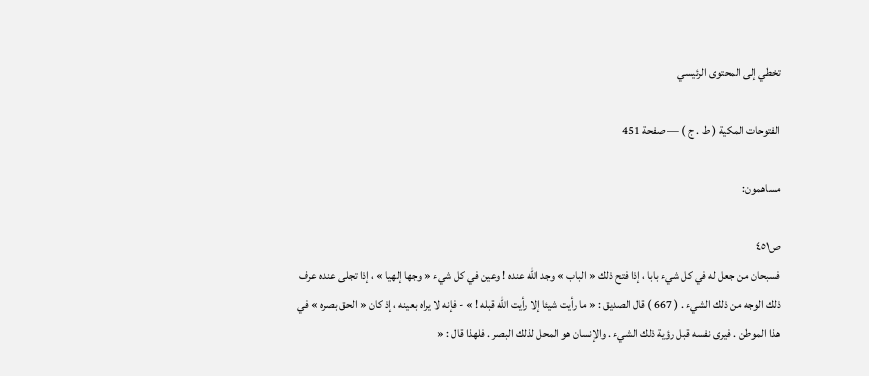تخطي إلى المحتوى الرئيسي

الفتوحات المكية ( ط . ج ) — صفحة 451

مساهمون:

ص٤٥١
فسبحان من جعل له في كل شيء بابا ، إذا فتح ذلك « الباب » وجد الله عنده ! وعين في كل شيء « وجها إلهيا » ، إذا تجلى عنده عرف ذلك الوجه من ذلك الشيء . ( 667 ) قال الصديق : « ما رأيت شيئا إلا رأيت الله قبله ! » - فإنه لا يراه بعينه ، إذ كان « الحق بصره » في هذا الموطن . فيرى نفسه قبل رؤية ذلك الشيء . والإنسان هو المحل لذلك البصر . فلهذا قال : «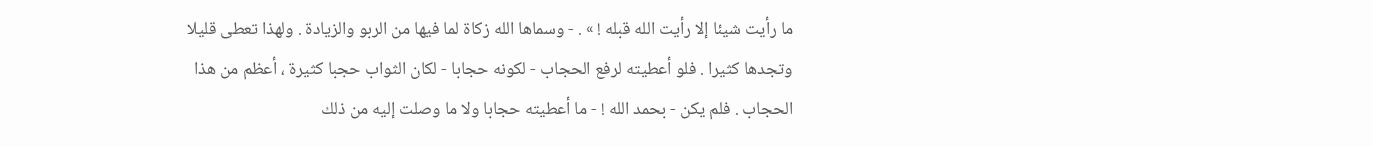ما رأيت شيئا إلا رأيت الله قبله ! » . - وسماها الله زكاة لما فيها من الربو والزيادة . ولهذا تعطى قليلا وتجدها كثيرا . فلو أعطيته لرفع الحجاب - لكونه حجابا - لكان الثواب حجبا كثيرة ، أعظم من هذا الحجاب . فلم يكن - بحمد الله ! - ما أعطيته حجابا ولا ما وصلت إليه من ذلك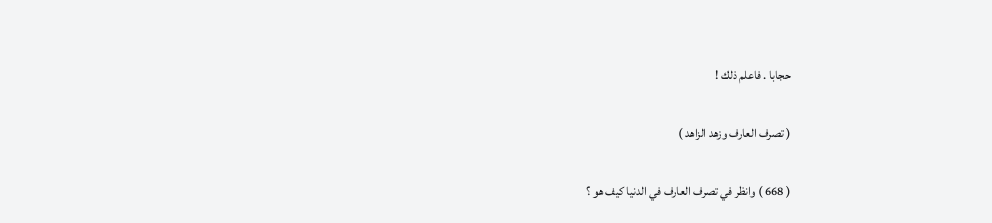حجابا . فاعلم ذلك !

( تصرف العارف وزهد الزاهد )

( 668 ) وانظر في تصرف العارف في الدنيا كيف هو ؟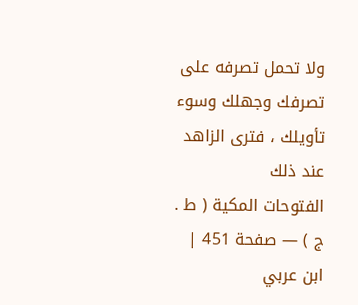ولا تحمل تصرفه على تصرفك وجهلك وسوء تأويلك ، فترى الزاهد عند ذلك
الفتوحات المكية ( ط . ج ) — صفحة 451 | ابن عربي